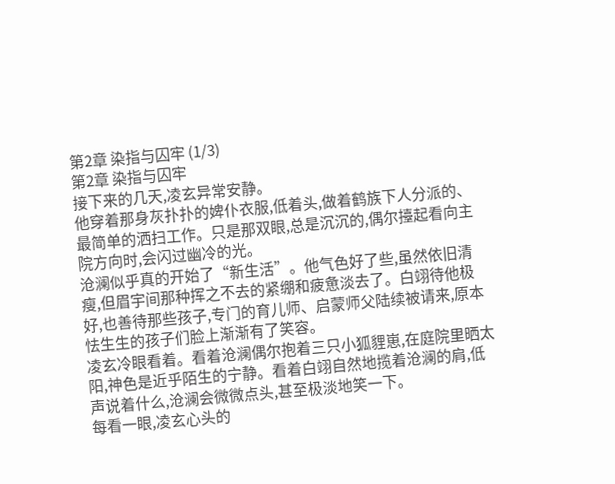第2章 染指与囚牢 (1/3)
第2章 染指与囚牢
接下来的几天,凌玄异常安静。
他穿着那身灰扑扑的婢仆衣服,低着头,做着鹤族下人分派的、最简单的洒扫工作。只是那双眼,总是沉沉的,偶尔擡起看向主院方向时,会闪过幽冷的光。
沧澜似乎真的开始了“新生活”。他气色好了些,虽然依旧清瘦,但眉宇间那种挥之不去的紧绷和疲惫淡去了。白翊待他极好,也善待那些孩子,专门的育儿师、启蒙师父陆续被请来,原本怯生生的孩子们脸上渐渐有了笑容。
凌玄冷眼看着。看着沧澜偶尔抱着三只小狐貍崽,在庭院里晒太阳,神色是近乎陌生的宁静。看着白翊自然地揽着沧澜的肩,低声说着什么,沧澜会微微点头,甚至极淡地笑一下。
每看一眼,凌玄心头的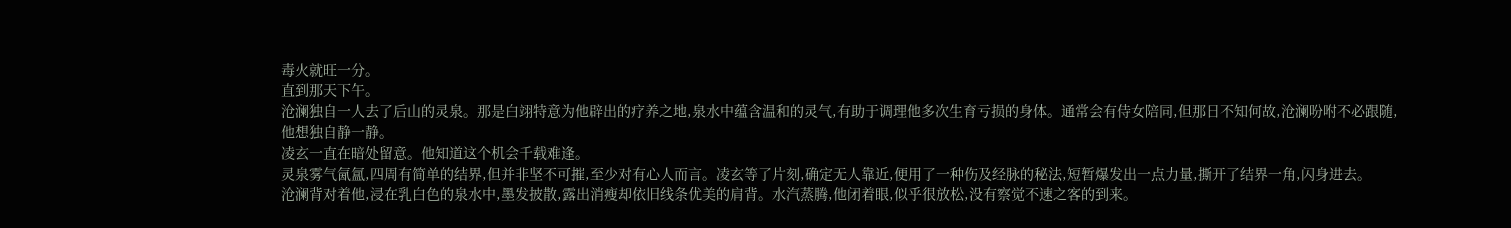毒火就旺一分。
直到那天下午。
沧澜独自一人去了后山的灵泉。那是白翊特意为他辟出的疗养之地,泉水中蕴含温和的灵气,有助于调理他多次生育亏损的身体。通常会有侍女陪同,但那日不知何故,沧澜吩咐不必跟随,他想独自静一静。
凌玄一直在暗处留意。他知道这个机会千载难逢。
灵泉雾气氤氲,四周有简单的结界,但并非坚不可摧,至少对有心人而言。凌玄等了片刻,确定无人靠近,便用了一种伤及经脉的秘法,短暂爆发出一点力量,撕开了结界一角,闪身进去。
沧澜背对着他,浸在乳白色的泉水中,墨发披散,露出消瘦却依旧线条优美的肩背。水汽蒸腾,他闭着眼,似乎很放松,没有察觉不速之客的到来。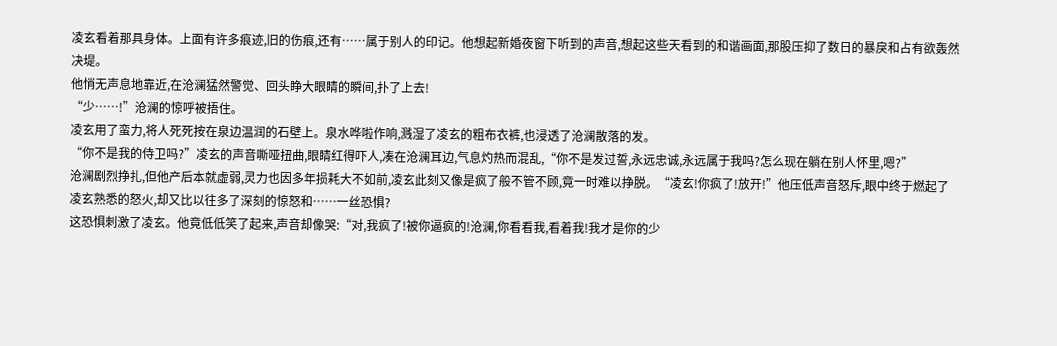凌玄看着那具身体。上面有许多痕迹,旧的伤痕,还有……属于别人的印记。他想起新婚夜窗下听到的声音,想起这些天看到的和谐画面,那股压抑了数日的暴戾和占有欲轰然决堤。
他悄无声息地靠近,在沧澜猛然警觉、回头睁大眼睛的瞬间,扑了上去!
“少……!”沧澜的惊呼被捂住。
凌玄用了蛮力,将人死死按在泉边温润的石壁上。泉水哗啦作响,溅湿了凌玄的粗布衣裤,也浸透了沧澜散落的发。
“你不是我的侍卫吗?”凌玄的声音嘶哑扭曲,眼睛红得吓人,凑在沧澜耳边,气息灼热而混乱,“你不是发过誓,永远忠诚,永远属于我吗?怎么现在躺在别人怀里,嗯?”
沧澜剧烈挣扎,但他产后本就虚弱,灵力也因多年损耗大不如前,凌玄此刻又像是疯了般不管不顾,竟一时难以挣脱。“凌玄!你疯了!放开!”他压低声音怒斥,眼中终于燃起了凌玄熟悉的怒火,却又比以往多了深刻的惊怒和……一丝恐惧?
这恐惧刺激了凌玄。他竟低低笑了起来,声音却像哭:“对,我疯了!被你逼疯的!沧澜,你看看我,看着我!我才是你的少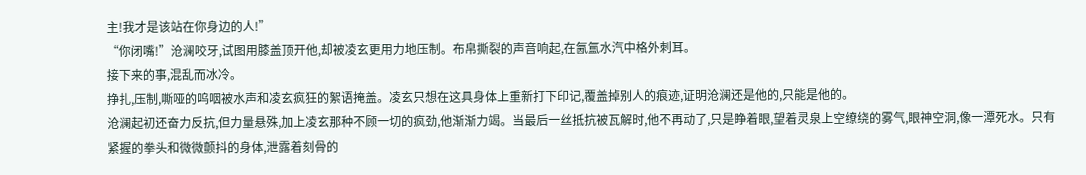主!我才是该站在你身边的人!”
“你闭嘴!”沧澜咬牙,试图用膝盖顶开他,却被凌玄更用力地压制。布帛撕裂的声音响起,在氤氲水汽中格外刺耳。
接下来的事,混乱而冰冷。
挣扎,压制,嘶哑的呜咽被水声和凌玄疯狂的絮语掩盖。凌玄只想在这具身体上重新打下印记,覆盖掉别人的痕迹,证明沧澜还是他的,只能是他的。
沧澜起初还奋力反抗,但力量悬殊,加上凌玄那种不顾一切的疯劲,他渐渐力竭。当最后一丝抵抗被瓦解时,他不再动了,只是睁着眼,望着灵泉上空缭绕的雾气,眼神空洞,像一潭死水。只有紧握的拳头和微微颤抖的身体,泄露着刻骨的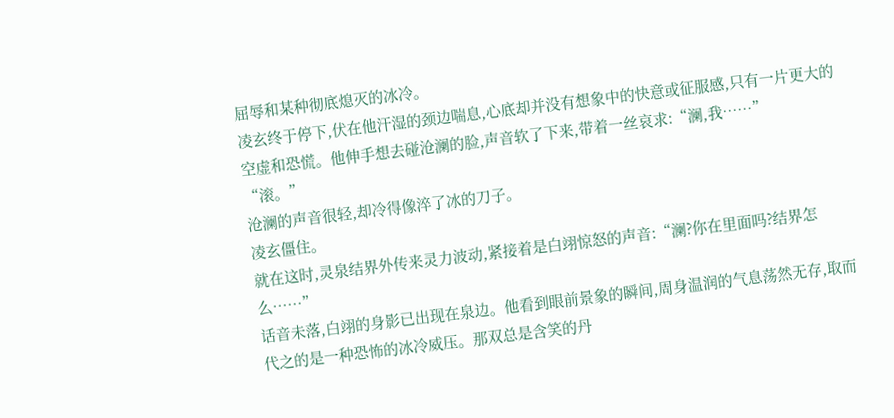屈辱和某种彻底熄灭的冰冷。
凌玄终于停下,伏在他汗湿的颈边喘息,心底却并没有想象中的快意或征服感,只有一片更大的空虚和恐慌。他伸手想去碰沧澜的脸,声音软了下来,带着一丝哀求:“澜,我……”
“滚。”
沧澜的声音很轻,却冷得像淬了冰的刀子。
凌玄僵住。
就在这时,灵泉结界外传来灵力波动,紧接着是白翊惊怒的声音:“澜?你在里面吗?结界怎么……”
话音未落,白翊的身影已出现在泉边。他看到眼前景象的瞬间,周身温润的气息荡然无存,取而代之的是一种恐怖的冰冷威压。那双总是含笑的丹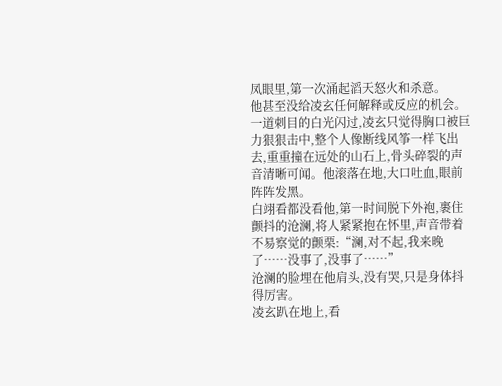凤眼里,第一次涌起滔天怒火和杀意。
他甚至没给凌玄任何解释或反应的机会。
一道刺目的白光闪过,凌玄只觉得胸口被巨力狠狠击中,整个人像断线风筝一样飞出去,重重撞在远处的山石上,骨头碎裂的声音清晰可闻。他滚落在地,大口吐血,眼前阵阵发黑。
白翊看都没看他,第一时间脱下外袍,裹住颤抖的沧澜,将人紧紧抱在怀里,声音带着不易察觉的颤栗:“澜,对不起,我来晚了……没事了,没事了……”
沧澜的脸埋在他肩头,没有哭,只是身体抖得厉害。
凌玄趴在地上,看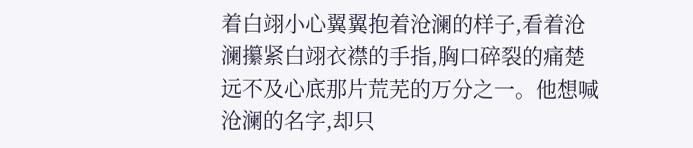着白翊小心翼翼抱着沧澜的样子,看着沧澜攥紧白翊衣襟的手指,胸口碎裂的痛楚远不及心底那片荒芜的万分之一。他想喊沧澜的名字,却只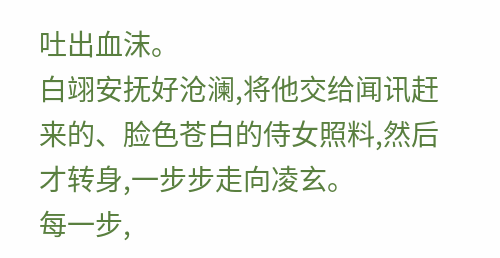吐出血沫。
白翊安抚好沧澜,将他交给闻讯赶来的、脸色苍白的侍女照料,然后才转身,一步步走向凌玄。
每一步,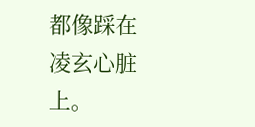都像踩在凌玄心脏上。